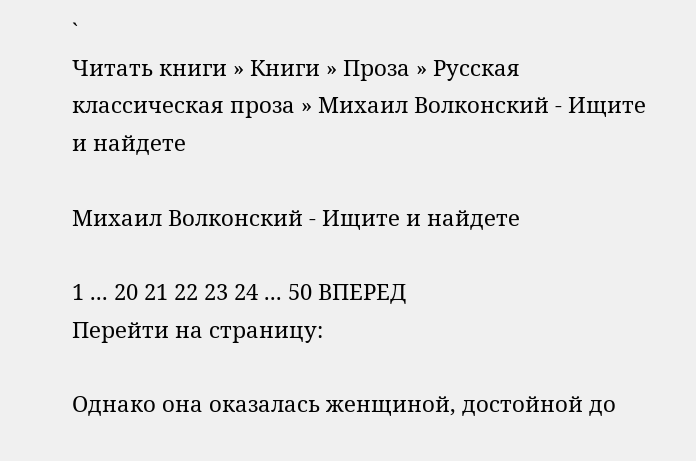`
Читать книги » Книги » Проза » Русская классическая проза » Михаил Волконский - Ищите и найдете

Михаил Волконский - Ищите и найдете

1 ... 20 21 22 23 24 ... 50 ВПЕРЕД
Перейти на страницу:

Однако она оказалась женщиной, достойной до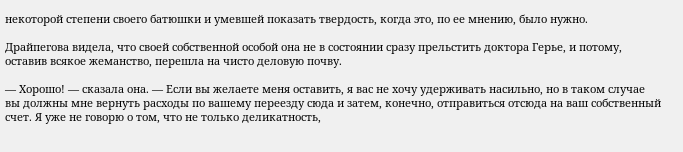некоторой степени своего батюшки и умевшей показать твердость, когда это, по ее мнению, было нужно.

Драйпегова видела, что своей собственной особой она не в состоянии сразу прельстить доктора Герье, и потому, оставив всякое жеманство, перешла на чисто деловую почву.

— Хорошо! — сказала она. — Если вы желаете меня оставить, я вас не хочу удерживать насильно, но в таком случае вы должны мне вернуть расходы по вашему переезду сюда и затем, конечно, отправиться отсюда на ваш собственный счет. Я уже не говорю о том, что не только деликатность,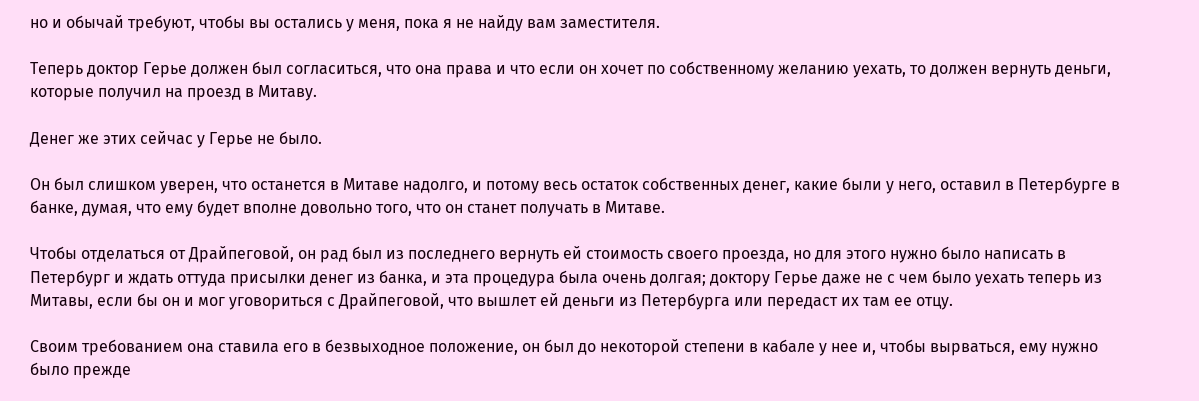но и обычай требуют, чтобы вы остались у меня, пока я не найду вам заместителя.

Теперь доктор Герье должен был согласиться, что она права и что если он хочет по собственному желанию уехать, то должен вернуть деньги, которые получил на проезд в Митаву.

Денег же этих сейчас у Герье не было.

Он был слишком уверен, что останется в Митаве надолго, и потому весь остаток собственных денег, какие были у него, оставил в Петербурге в банке, думая, что ему будет вполне довольно того, что он станет получать в Митаве.

Чтобы отделаться от Драйпеговой, он рад был из последнего вернуть ей стоимость своего проезда, но для этого нужно было написать в Петербург и ждать оттуда присылки денег из банка, и эта процедура была очень долгая; доктору Герье даже не с чем было уехать теперь из Митавы, если бы он и мог уговориться с Драйпеговой, что вышлет ей деньги из Петербурга или передаст их там ее отцу.

Своим требованием она ставила его в безвыходное положение, он был до некоторой степени в кабале у нее и, чтобы вырваться, ему нужно было прежде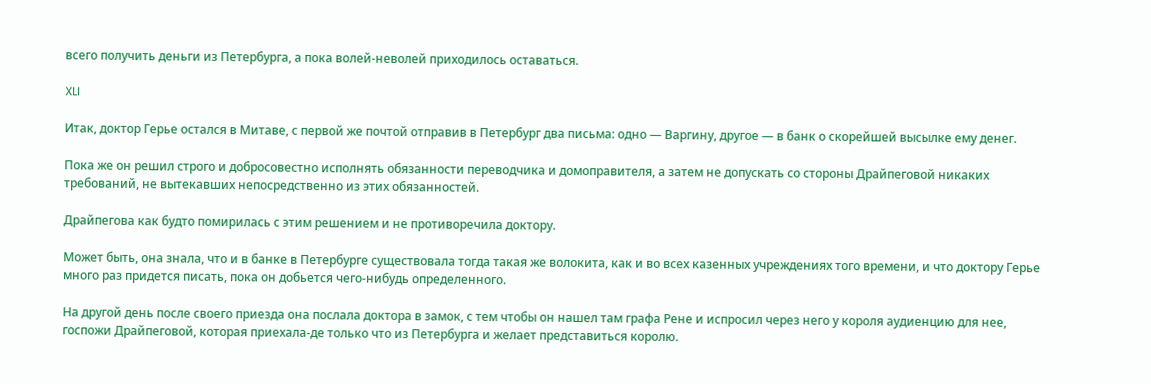всего получить деньги из Петербурга, а пока волей-неволей приходилось оставаться.

XLI

Итак, доктор Герье остался в Митаве, с первой же почтой отправив в Петербург два письма: одно — Варгину, другое — в банк о скорейшей высылке ему денег.

Пока же он решил строго и добросовестно исполнять обязанности переводчика и домоправителя, а затем не допускать со стороны Драйпеговой никаких требований, не вытекавших непосредственно из этих обязанностей.

Драйпегова как будто помирилась с этим решением и не противоречила доктору.

Может быть, она знала, что и в банке в Петербурге существовала тогда такая же волокита, как и во всех казенных учреждениях того времени, и что доктору Герье много раз придется писать, пока он добьется чего-нибудь определенного.

На другой день после своего приезда она послала доктора в замок, с тем чтобы он нашел там графа Рене и испросил через него у короля аудиенцию для нее, госпожи Драйпеговой, которая приехала-де только что из Петербурга и желает представиться королю.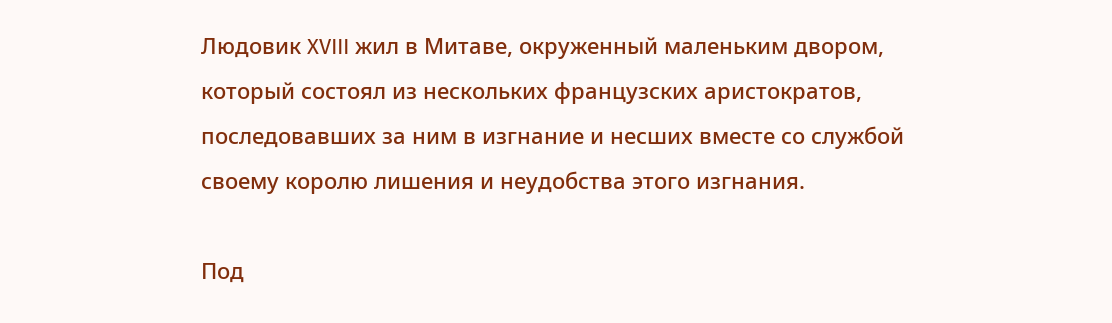Людовик XVIII жил в Митаве, окруженный маленьким двором, который состоял из нескольких французских аристократов, последовавших за ним в изгнание и несших вместе со службой своему королю лишения и неудобства этого изгнания.

Под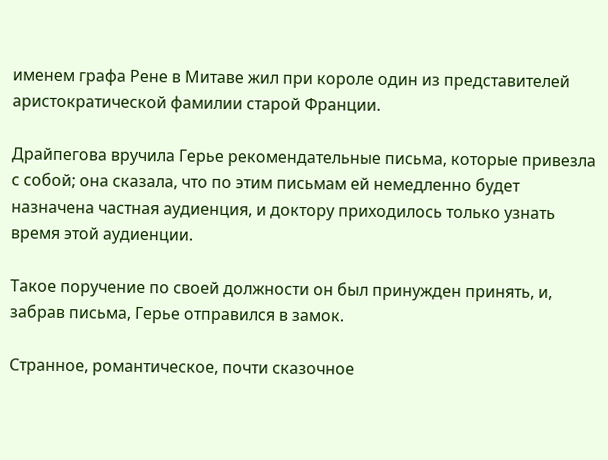именем графа Рене в Митаве жил при короле один из представителей аристократической фамилии старой Франции.

Драйпегова вручила Герье рекомендательные письма, которые привезла с собой; она сказала, что по этим письмам ей немедленно будет назначена частная аудиенция, и доктору приходилось только узнать время этой аудиенции.

Такое поручение по своей должности он был принужден принять, и, забрав письма, Герье отправился в замок.

Странное, романтическое, почти сказочное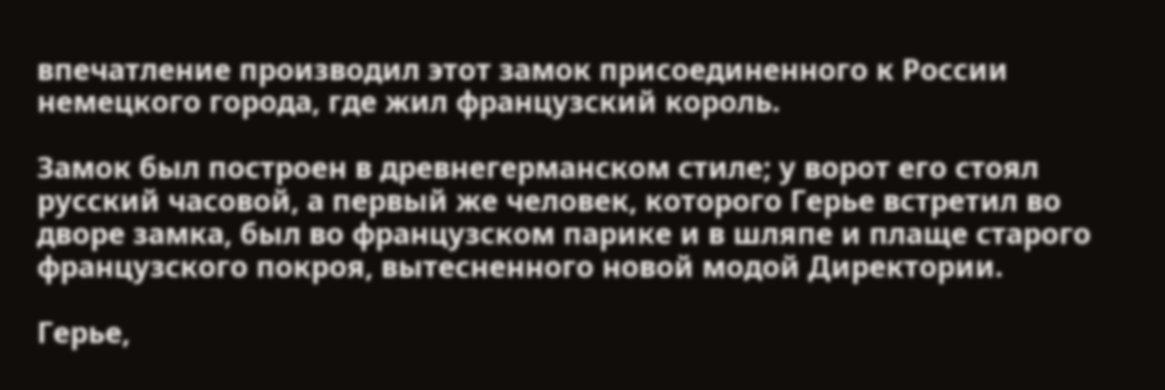впечатление производил этот замок присоединенного к России немецкого города, где жил французский король.

Замок был построен в древнегерманском стиле; у ворот его стоял русский часовой, а первый же человек, которого Герье встретил во дворе замка, был во французском парике и в шляпе и плаще старого французского покроя, вытесненного новой модой Директории.

Герье,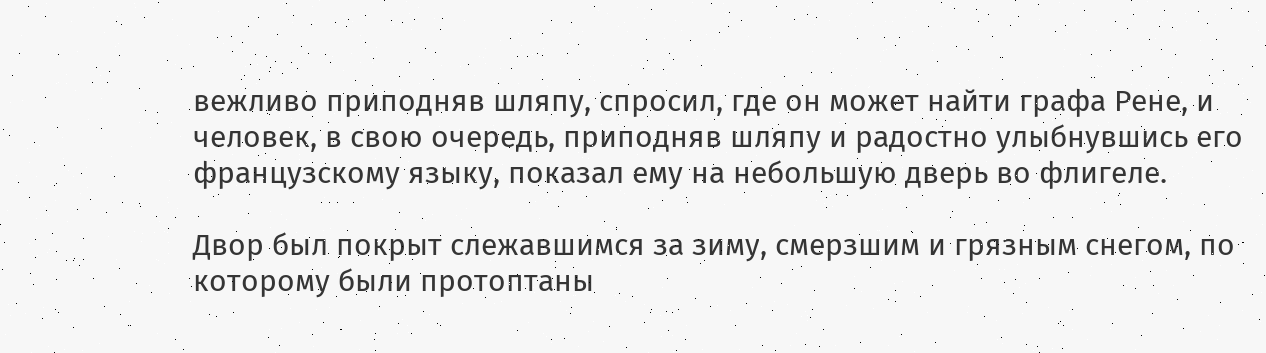вежливо приподняв шляпу, спросил, где он может найти графа Рене, и человек, в свою очередь, приподняв шляпу и радостно улыбнувшись его французскому языку, показал ему на небольшую дверь во флигеле.

Двор был покрыт слежавшимся за зиму, смерзшим и грязным снегом, по которому были протоптаны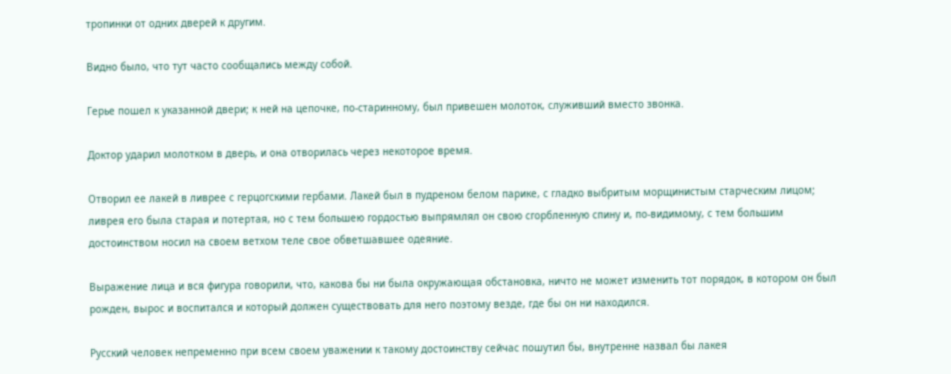тропинки от одних дверей к другим.

Видно было, что тут часто сообщались между собой.

Герье пошел к указанной двери; к ней на цепочке, по-старинному, был привешен молоток, служивший вместо звонка.

Доктор ударил молотком в дверь, и она отворилась через некоторое время.

Отворил ее лакей в ливрее с герцогскими гербами. Лакей был в пудреном белом парике, с гладко выбритым морщинистым старческим лицом; ливрея его была старая и потертая, но с тем большею гордостью выпрямлял он свою сгорбленную спину и, по-видимому, с тем большим достоинством носил на своем ветхом теле свое обветшавшее одеяние.

Выражение лица и вся фигура говорили, что, какова бы ни была окружающая обстановка, ничто не может изменить тот порядок, в котором он был рожден, вырос и воспитался и который должен существовать для него поэтому везде, где бы он ни находился.

Русский человек непременно при всем своем уважении к такому достоинству сейчас пошутил бы, внутренне назвал бы лакея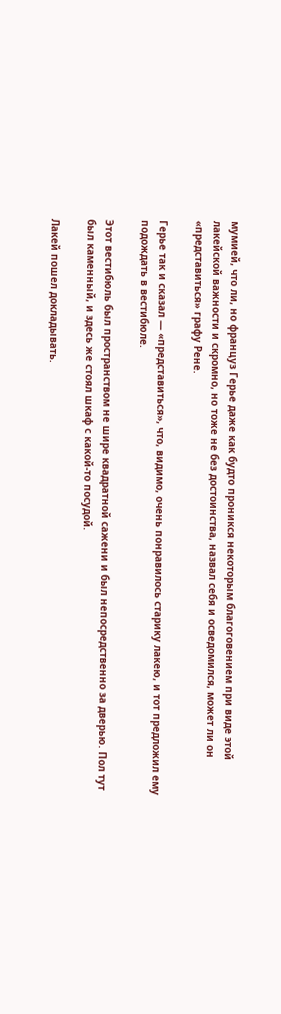мумией, что ли, но француз Герье даже как будто проникся некоторым благоговением при виде этой лакейской важности и скромно, но тоже не без достоинства, назвал себя и осведомился, может ли он «представиться» графу Рене.

Герье так и сказал — «представиться», что, видимо, очень понравилось старику лакею, и тот предложил ему подождать в вестибюле.

Этот вестибюль был пространством не шире квадратной сажени и был непосредственно за дверью. Пол тут был каменный, и здесь же стоял шкаф с какой-то посудой.

Лакей пошел докладывать.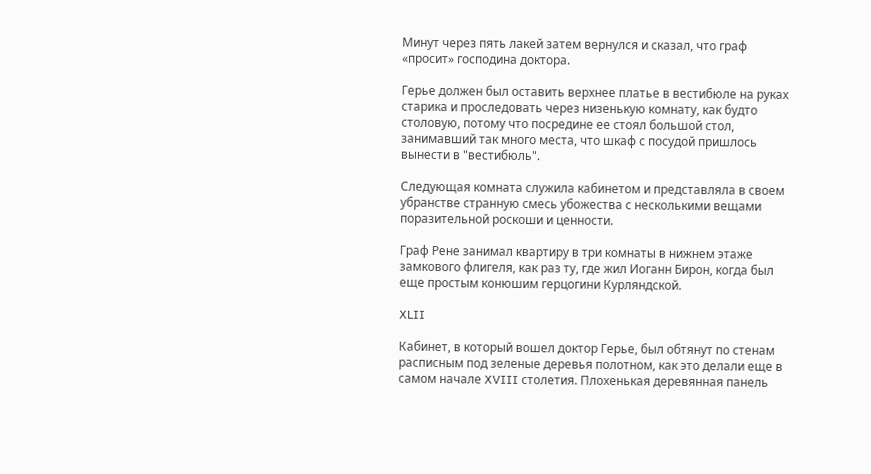Минут через пять лакей затем вернулся и сказал, что граф «просит» господина доктора.

Герье должен был оставить верхнее платье в вестибюле на руках старика и проследовать через низенькую комнату, как будто столовую, потому что посредине ее стоял большой стол, занимавший так много места, что шкаф с посудой пришлось вынести в "вестибюль".

Следующая комната служила кабинетом и представляла в своем убранстве странную смесь убожества с несколькими вещами поразительной роскоши и ценности.

Граф Рене занимал квартиру в три комнаты в нижнем этаже замкового флигеля, как раз ту, где жил Иоганн Бирон, когда был еще простым конюшим герцогини Курляндской.

XLII

Кабинет, в который вошел доктор Герье, был обтянут по стенам расписным под зеленые деревья полотном, как это делали еще в самом начале XVIII столетия. Плохенькая деревянная панель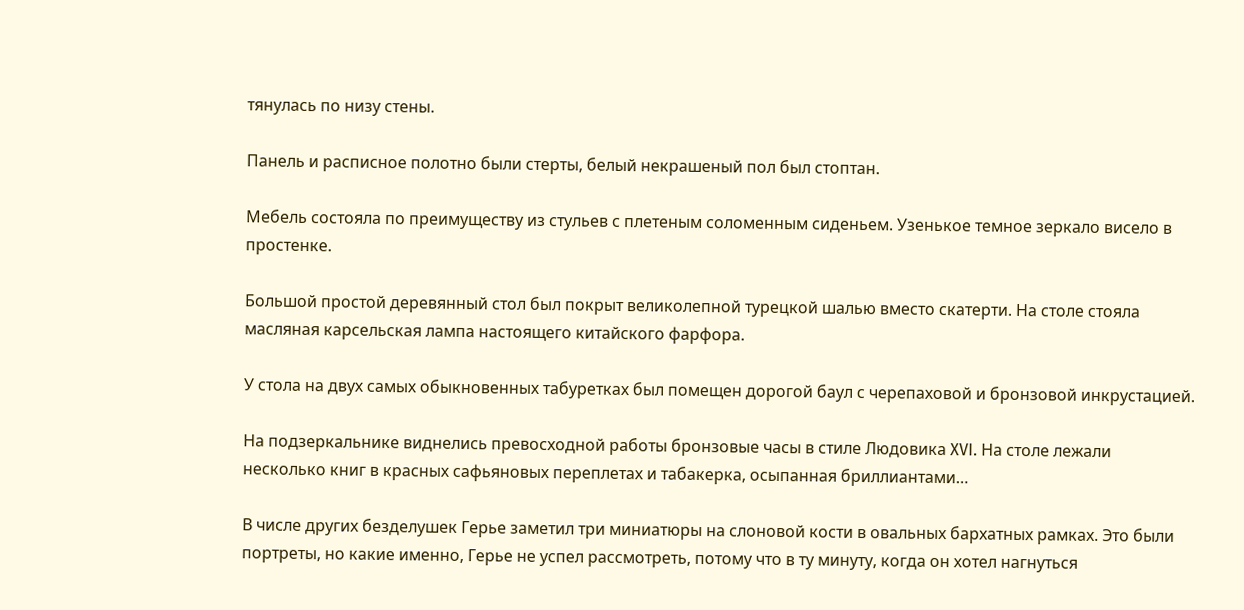тянулась по низу стены.

Панель и расписное полотно были стерты, белый некрашеный пол был стоптан.

Мебель состояла по преимуществу из стульев с плетеным соломенным сиденьем. Узенькое темное зеркало висело в простенке.

Большой простой деревянный стол был покрыт великолепной турецкой шалью вместо скатерти. На столе стояла масляная карсельская лампа настоящего китайского фарфора.

У стола на двух самых обыкновенных табуретках был помещен дорогой баул с черепаховой и бронзовой инкрустацией.

На подзеркальнике виднелись превосходной работы бронзовые часы в стиле Людовика XVI. На столе лежали несколько книг в красных сафьяновых переплетах и табакерка, осыпанная бриллиантами…

В числе других безделушек Герье заметил три миниатюры на слоновой кости в овальных бархатных рамках. Это были портреты, но какие именно, Герье не успел рассмотреть, потому что в ту минуту, когда он хотел нагнуться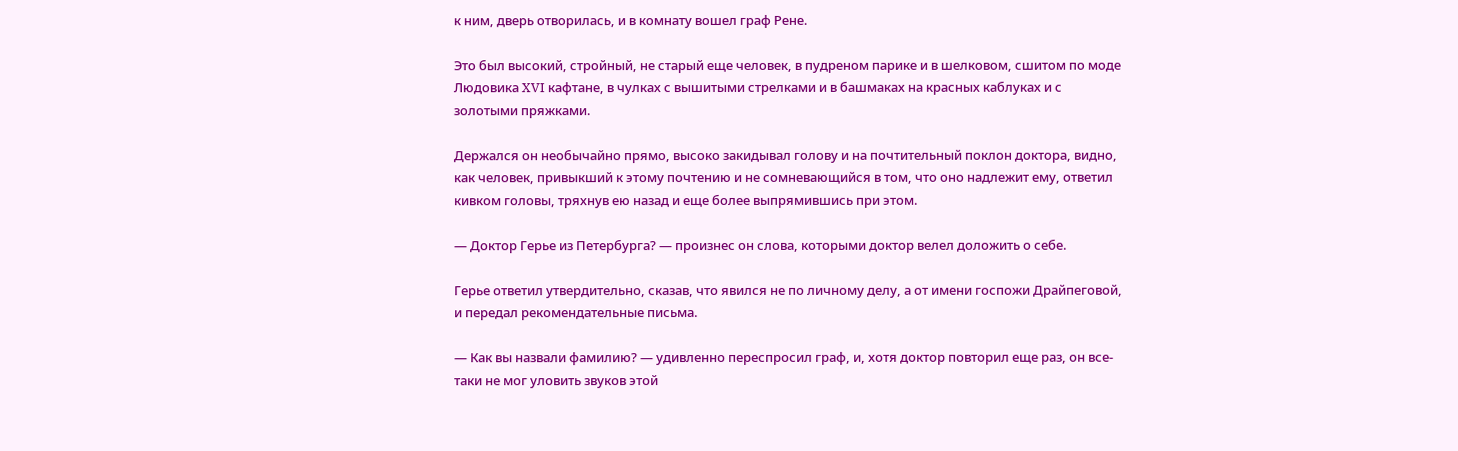к ним, дверь отворилась, и в комнату вошел граф Рене.

Это был высокий, стройный, не старый еще человек, в пудреном парике и в шелковом, сшитом по моде Людовика XVI кафтане, в чулках с вышитыми стрелками и в башмаках на красных каблуках и с золотыми пряжками.

Держался он необычайно прямо, высоко закидывал голову и на почтительный поклон доктора, видно, как человек, привыкший к этому почтению и не сомневающийся в том, что оно надлежит ему, ответил кивком головы, тряхнув ею назад и еще более выпрямившись при этом.

— Доктор Герье из Петербурга? — произнес он слова, которыми доктор велел доложить о себе.

Герье ответил утвердительно, сказав, что явился не по личному делу, а от имени госпожи Драйпеговой, и передал рекомендательные письма.

— Как вы назвали фамилию? — удивленно переспросил граф, и, хотя доктор повторил еще раз, он все-таки не мог уловить звуков этой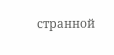странной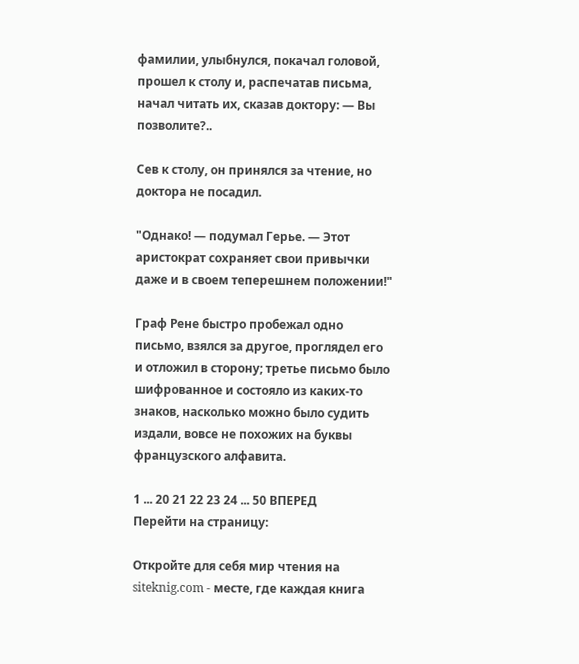фамилии, улыбнулся, покачал головой, прошел к столу и, распечатав письма, начал читать их, сказав доктору: — Вы позволите?..

Сев к столу, он принялся за чтение, но доктора не посадил.

"Однако! — подумал Герье. — Этот аристократ сохраняет свои привычки даже и в своем теперешнем положении!"

Граф Рене быстро пробежал одно письмо, взялся за другое, проглядел его и отложил в сторону; третье письмо было шифрованное и состояло из каких-то знаков, насколько можно было судить издали, вовсе не похожих на буквы французского алфавита.

1 ... 20 21 22 23 24 ... 50 ВПЕРЕД
Перейти на страницу:

Откройте для себя мир чтения на siteknig.com - месте, где каждая книга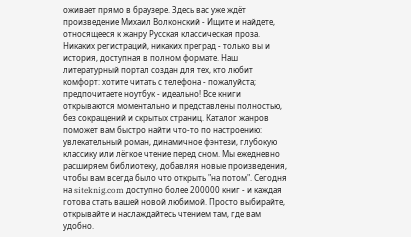оживает прямо в браузере. Здесь вас уже ждёт произведение Михаил Волконский - Ищите и найдете, относящееся к жанру Русская классическая проза. Никаких регистраций, никаких преград - только вы и история, доступная в полном формате. Наш литературный портал создан для тех, кто любит комфорт: хотите читать с телефона - пожалуйста; предпочитаете ноутбук - идеально! Все книги открываются моментально и представлены полностью, без сокращений и скрытых страниц. Каталог жанров поможет вам быстро найти что-то по настроению: увлекательный роман, динамичное фэнтези, глубокую классику или лёгкое чтение перед сном. Мы ежедневно расширяем библиотеку, добавляя новые произведения, чтобы вам всегда было что открыть "на потом". Сегодня на siteknig.com доступно более 200000 книг - и каждая готова стать вашей новой любимой. Просто выбирайте, открывайте и наслаждайтесь чтением там, где вам удобно.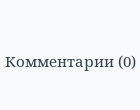Комментарии (0)